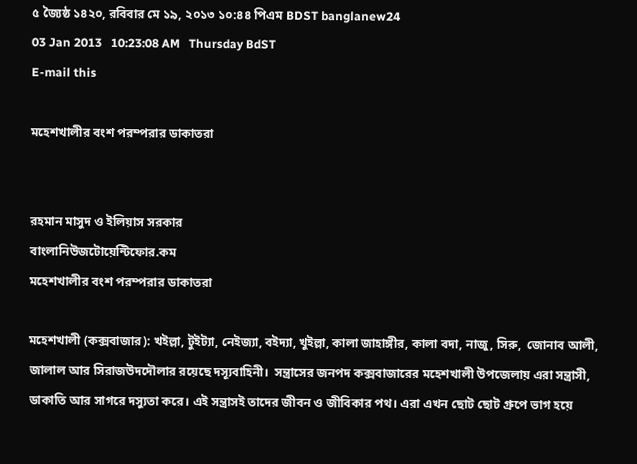৫ জ্যৈষ্ঠ ১৪২০, রবিবার মে ১৯, ২০১৩ ১০:৪৪ পিএম BDST banglanew24
03 Jan 2013   10:23:08 AM   Thursday BdST
E-mail this

মহেশখালীর বংশ পরম্পরার ডাকাতরা


রহমান মাসুদ ও ইলিয়াস সরকার
বাংলানিউজটোয়েন্টিফোর.কম
মহেশখালীর বংশ পরম্পরার ডাকাতরা

মহেশখালী (কক্সবাজার): খইল্লা, টুইট্যা, নেইজ্যা, বইদ্যা, খুইল্লা, কালা জাহাঙ্গীর, কালা বদা, নাজু, সিরু,  জোনাব আলী, জালাল আর সিরাজউদদৌলার রয়েছে দস্যূবাহিনী।  সন্ত্রাসের জনপদ কক্সবাজারের মহেশখালী উপজেলায় এরা সন্ত্রাসী, ডাকাতি আর সাগরে দস্যুতা করে। এই সন্ত্রাসই তাদের জীবন ও জীবিকার পথ। এরা এখন ছোট ছোট গ্রুপে ভাগ হয়ে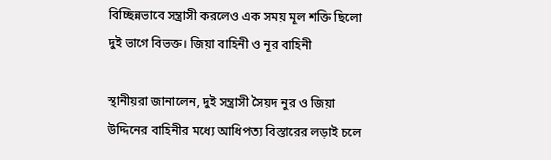বিচ্ছিন্নভাবে সন্ত্রাসী করলেও এক সময় মূল শক্তি ছিলো দুই ভাগে বিভক্ত। জিয়া বাহিনী ও নূর বাহিনী

স্থানীয়রা জানালেন, দুই সন্ত্রাসী সৈয়দ নুর ও জিয়া উদ্দিনের বাহিনীর মধ্যে আধিপত্য বিস্তারের লড়াই চলে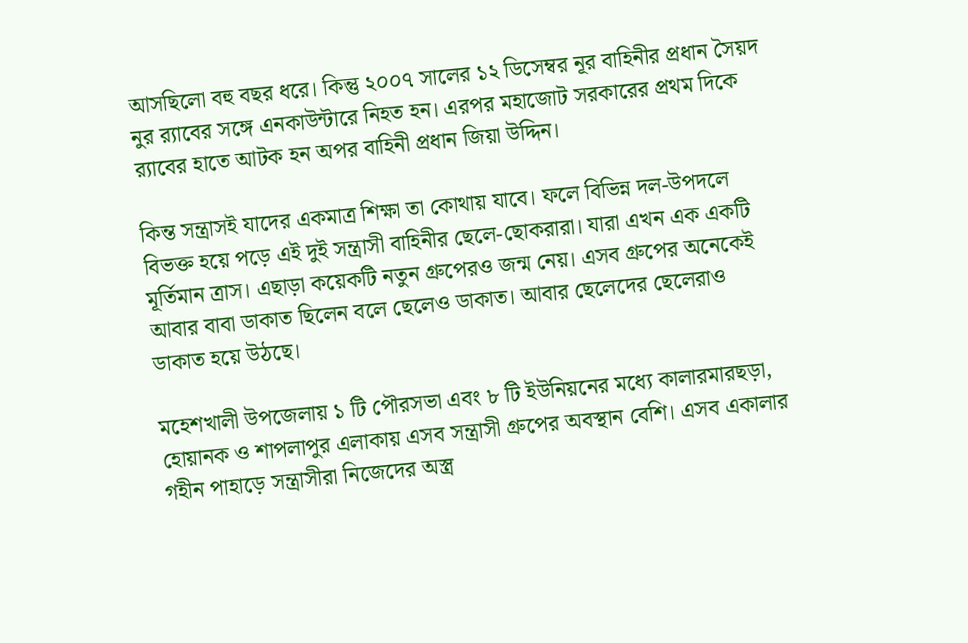আসছিলো বহু বছর ধরে। কিন্তু ২০০৭ সালের ১২ ডিসেম্বর নূর বাহিনীর প্রধান সৈয়দ নুর র‌্যাবের সঙ্গে এনকাউন্টারে নিহত হন। এরপর মহাজোট সরকারের প্রথম দিকে র‌্যাবের হাতে আটক হন অপর বাহিনী প্রধান জিয়া উদ্দিন।

কিন্ত সন্ত্রাসই যাদের একমাত্র শিক্ষা তা কোথায় যাবে। ফলে বিভিন্ন দল-উপদলে বিভক্ত হয়ে পড়ে এই দুই সন্ত্রাসী বাহিনীর ছেলে-ছোকরারা। যারা এখন এক একটি মূর্তিমান ত্রাস। এছাড়া কয়েকটি নতুন গ্রুপেরও জন্ম নেয়। এসব গ্রুপের অনেকেই আবার বাবা ডাকাত ছিলেন বলে ছেলেও ডাকাত। আবার ছেলেদের ছেলেরাও ডাকাত হয়ে উঠছে।

মহেশখালী উপজেলায় ১ টি পৌরসভা এবং ৮ টি ইউনিয়নের মধ্যে কালারমারছড়া, হোয়ানক ও শাপলাপুর এলাকায় এসব সন্ত্রাসী গ্রুপের অবস্থান বেশি। এসব একালার গহীন পাহাড়ে সন্ত্রাসীরা নিজেদের অস্ত্র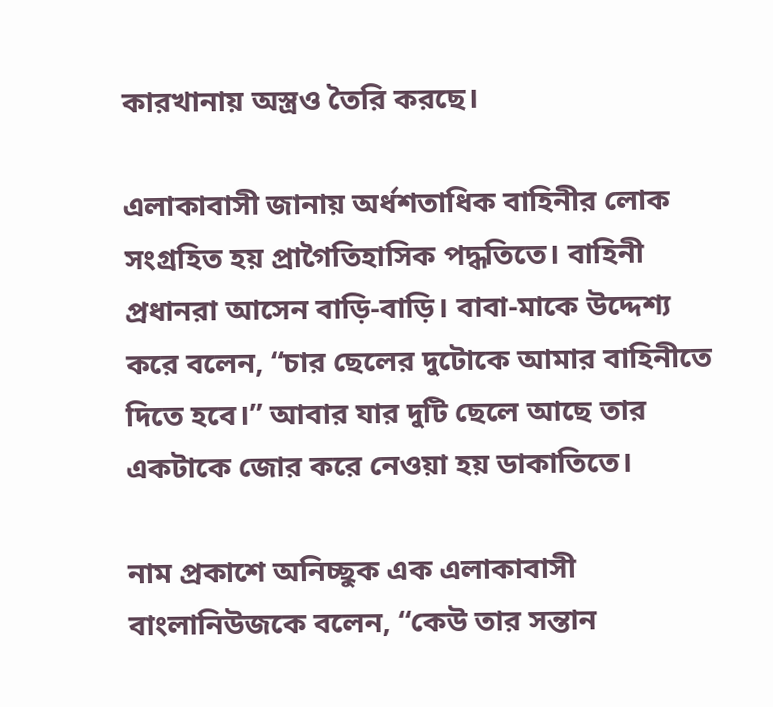কারখানায় অস্ত্রও তৈরি করছে।

এলাকাবাসী জানায় অর্ধশতাধিক বাহিনীর লোক সংগ্রহিত হয় প্রাগৈতিহাসিক পদ্ধতিতে। বাহিনী প্রধানরা আসেন বাড়ি-বাড়ি। বাবা-মাকে উদ্দেশ্য করে বলেন, “চার ছেলের দুটোকে আমার বাহিনীতে দিতে হবে।” আবার যার দুটি ছেলে আছে তার একটাকে জোর করে নেওয়া হয় ডাকাতিতে।

নাম প্রকাশে অনিচ্ছুক এক এলাকাবাসী বাংলানিউজকে বলেন, “কেউ তার সন্তান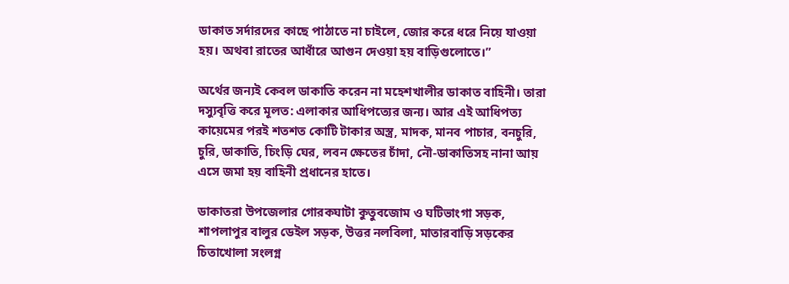ডাকাত সর্দারদের কাছে পাঠাতে না চাইলে, জোর করে ধরে নিয়ে যাওয়া হয়। অথবা রাতের আধাঁরে আগুন দেওয়া হয় বাড়িগুলোতে।”

অর্থের জন্যই কেবল ডাকাতি করেন না মহেশখালীর ডাকাত বাহিনী। তারা দস্যুবৃত্তি করে মূলত: এলাকার আধিপত্যের জন্য। আর এই আধিপত্য কায়েমের পরই শতশত কোটি টাকার অস্ত্র, মাদক, মানব পাচার, বনচুরি, চুরি, ডাকাতি, চিংড়ি ঘের, লবন ক্ষেতের চাঁদা, নৌ-ডাকাতিসহ নানা আয় এসে জমা হয় বাহিনী প্রধানের হাতে।

ডাকাতরা উপজেলার গোরকঘাটা কুতুবজোম ও ঘটিভাংগা সড়ক, শাপলাপুর বালুর ডেইল সড়ক, উত্তর নলবিলা, মাতারবাড়ি সড়কের চিতাখোলা সংলগ্ন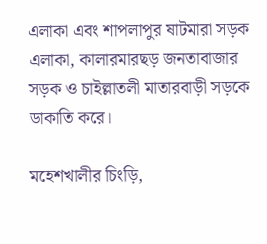এলাকা এবং শাপলাপুর ষাটমারা সড়ক এলাকা, কালারমারছড় জনতাবাজার সড়ক ও চাইল্লাতলী মাতারবাড়ী সড়কে ডাকাতি করে।

মহেশখালীর চিংড়ি,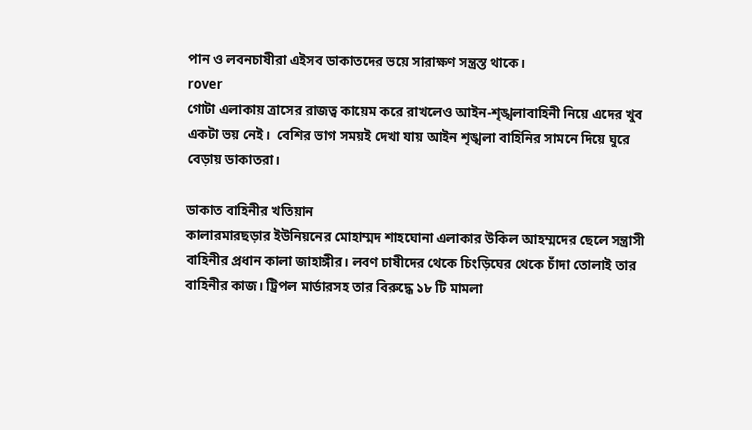পান ও লবনচাষীরা এইসব ডাকাতদের ভয়ে সারাক্ষণ সন্ত্রস্ত থাকে।
rover
গোটা এলাকায় ত্রাসের রাজত্ব কায়েম করে রাখলেও আইন-শৃঙ্খলাবাহিনী নিয়ে এদের খুব একটা ভয় নেই।  বেশির ভাগ সময়ই দেখা যায় আইন শৃঙ্খলা বাহিনির সামনে দিয়ে ঘুরে বেড়ায় ডাকাতরা।

ডাকাত বাহিনীর খতিয়ান
কালারমারছড়ার ইউনিয়নের মোহাম্মদ শাহঘোনা এলাকার উকিল আহম্মদের ছেলে সন্ত্রাসী বাহিনীর প্রধান কালা জাহাঙ্গীর। লবণ চাষীদের থেকে চিংড়িঘের থেকে চাঁদা তোলাই তার বাহিনীর কাজ। ট্রিপল মার্ডারসহ তার বিরুদ্ধে ১৮ টি মামলা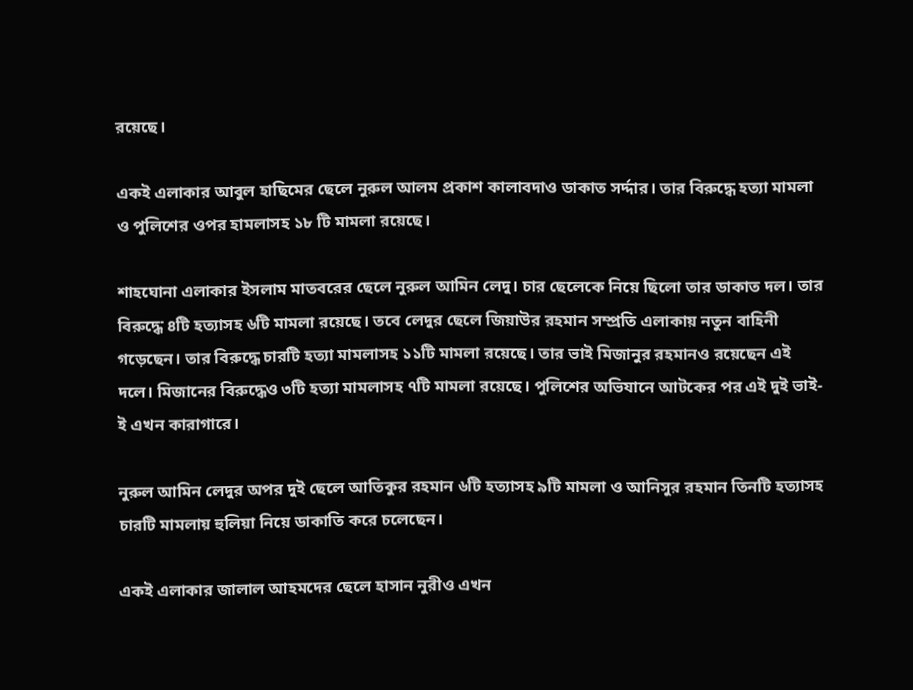রয়েছে।

একই এলাকার আবুল হাছিমের ছেলে নুরুল আলম প্রকাশ কালাবদাও ডাকাত সর্দ্দার। তার বিরুদ্ধে হত্যা মামলা ও পুলিশের ওপর হামলাসহ ১৮ টি মামলা রয়েছে।

শাহঘোনা এলাকার ইসলাম মাতবরের ছেলে নুরুল আমিন লেদু। চার ছেলেকে নিয়ে ছিলো তার ডাকাত দল। তার বিরুদ্ধে ৪টি হত্যাসহ ৬টি মামলা রয়েছে। তবে লেদুর ছেলে জিয়াউর রহমান সম্প্রতি এলাকায় নতুন বাহিনী গড়েছেন। তার বিরুদ্ধে চারটি হত্যা মামলাসহ ১১টি মামলা রয়েছে। তার ভাই মিজানুর রহমানও রয়েছেন এই দলে। মিজানের বিরুদ্ধেও ৩টি হত্যা মামলাসহ ৭টি মামলা রয়েছে। পুলিশের অভিযানে আটকের পর এই দুই ভাই-ই এখন কারাগারে।

নুরুল আমিন লেদুর অপর দুই ছেলে আতিকুর রহমান ৬টি হত্যাসহ ৯টি মামলা ও আনিসুর রহমান তিনটি হত্যাসহ চারটি মামলায় হুলিয়া নিয়ে ডাকাতি করে চলেছেন।

একই এলাকার জালাল আহমদের ছেলে হাসান নুরীও এখন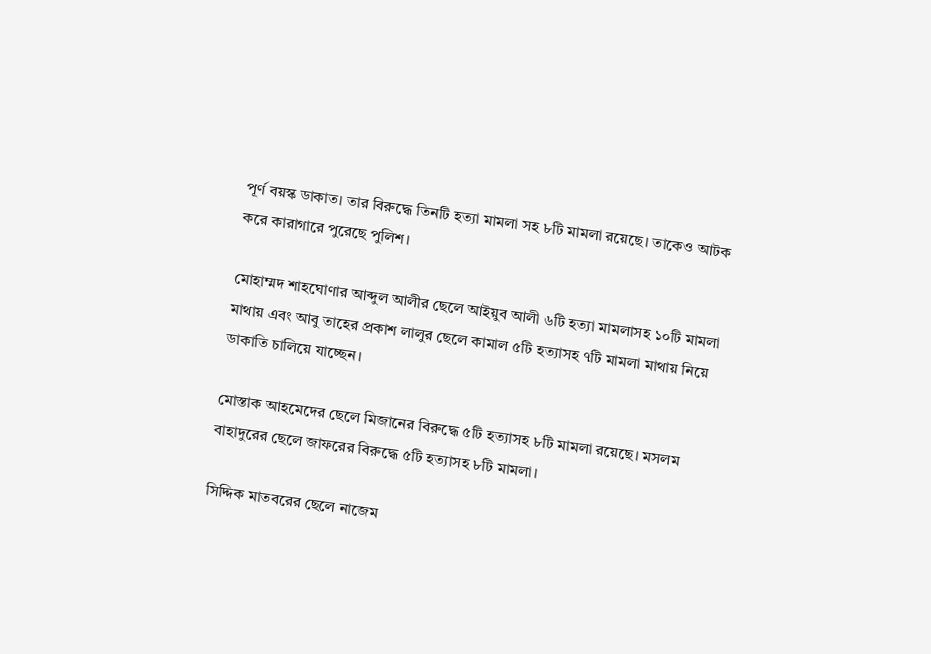পূর্ণ বয়স্ক ডাকাত। তার বিরুদ্ধে তিনটি হত্যা মামলা সহ ৮টি মামলা রয়েছে। তাকেও আটক করে কারাগারে পুরেছে পুলিশ।

মোহাম্মদ শাহঘোণার আব্দুল আলীর ছেলে আইয়ুব আলী ৬টি হত্যা মামলাসহ ১০টি মামলা মাথায় এবং আবু তাহের প্রকাশ লালুর ছেলে কামাল ৫টি হত্যাসহ ৭টি মামলা মাথায় নিয়ে ডাকাতি চালিয়ে যাচ্ছেন।

মোস্তাক আহমেদের ছেলে মিজানের বিরুদ্ধে ৫টি হত্যাসহ ৮টি মামলা রয়েছে। মসলম বাহাদুরের ছেলে জাফরের বিরুদ্ধে ৫টি হত্যাসহ ৮টি মামলা।

সিদ্দিক মাতবরের ছেলে নাজেম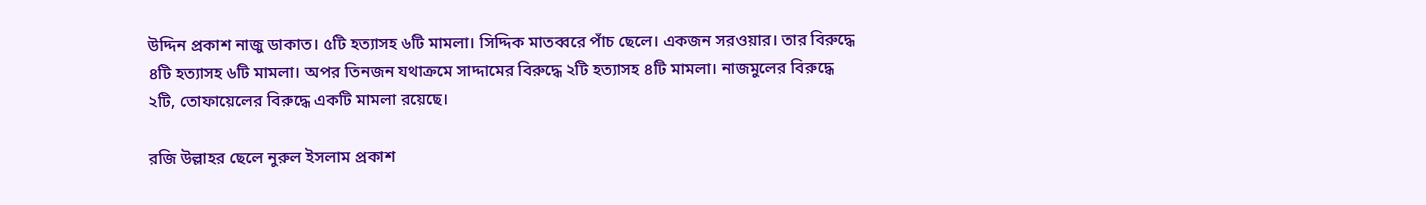উদ্দিন প্রকাশ নাজু ডাকাত। ৫টি হত্যাসহ ৬টি মামলা। সিদ্দিক মাতব্বরে পাঁচ ছেলে। একজন সরওয়ার। তার বিরুদ্ধে ৪টি হত্যাসহ ৬টি মামলা। অপর তিনজন যথাক্রমে সাদ্দামের বিরুদ্ধে ২টি হত্যাসহ ৪টি মামলা। নাজমুলের বিরুদ্ধে ২টি, তোফায়েলের বিরুদ্ধে একটি মামলা রয়েছে।

রজি উল্লাহর ছেলে নুরুল ইসলাম প্রকাশ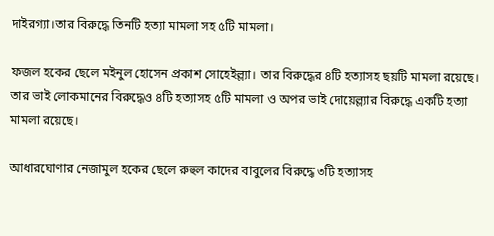দাইরগ্যা।তার বিরুদ্ধে তিনটি হত্যা মামলা সহ ৫টি মামলা।

ফজল হকের ছেলে মইনুল হোসেন প্রকাশ সোহেইল্ল্যা। তার বিরুদ্ধের ৪টি হত্যাসহ ছয়টি মামলা রয়েছে। তার ভাই লোকমানের বিরুদ্ধেও ৪টি হত্যাসহ ৫টি মামলা ও অপর ভাই দোয়েল্ল্যার বিরুদ্ধে একটি হত্যা মামলা রয়েছে।

আধারঘোণার নেজামুল হকের ছেলে রুহুল কাদের বাবুলের বিরুদ্ধে ৩টি হত্যাসহ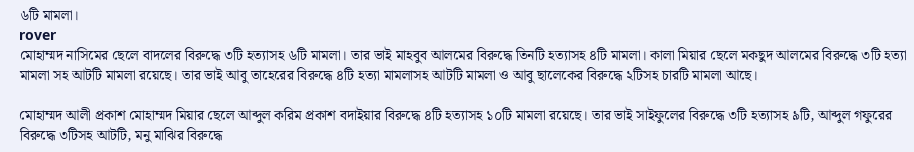৬টি মামলা।
rover
মোহাম্মদ নাসিমের ছেলে বাদলের বিরুদ্ধে ৩টি হত্যাসহ ৬টি মামলা। তার ভাই মাহবুব আলমের বিরুদ্ধে তিনটি হত্যাসহ ৪টি মামলা। কালা মিয়ার ছেলে মকছুদ আলমের বিরুদ্ধে ৩টি হত্যা মামলা সহ আটটি মামলা রয়েছে। তার ভাই আবু তাহেরের বিরুদ্ধে ৪টি হত্যা মামলাসহ আটটি মামলা ও আবু ছালেকের বিরুদ্ধে ২টিসহ চারটি মামলা আছে।

মোহাম্মদ আলী প্রকাশ মোহাম্মদ মিয়ার ছেলে আব্দুল করিম প্রকাশ বদাইয়ার বিরুদ্ধে ৪টি হত্যাসহ ১০টি মামলা রয়েছে। তার ভাই সাইফুলের বিরুদ্ধে ৩টি হত্যাসহ ৯টি, আব্দুল গফুরের বিরুদ্ধে ৩টিসহ আটটি, মনু মাঝির বিরুদ্ধে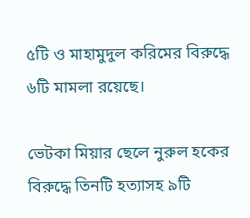৫টি ও মাহামুদুল করিমের বিরুদ্ধে ৬টি মামলা রয়েছে।

ভেটকা মিয়ার ছেলে নুরুল হকের বিরুদ্ধে তিনটি হত্যাসহ ৯টি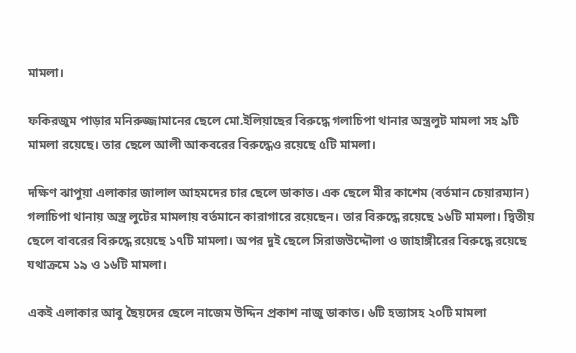মামলা।

ফকিরজুম পাড়ার মনিরুজ্জামানের ছেলে মো.ইলিয়াছের বিরুদ্ধে গলাচিপা থানার অস্ত্রলুট মামলা সহ ৯টি মামলা রয়েছে। তার ছেলে আলী আকবরের বিরুদ্ধেও রয়েছে ৫টি মামলা।

দক্ষিণ ঝাপুয়া এলাকার জালাল আহমদের চার ছেলে ডাকাত। এক ছেলে মীর কাশেম (বর্তমান চেয়ারম্যান) গলাচিপা থানায় অস্ত্র লুটের মামলায় বর্তমানে কারাগারে রয়েছেন। তার বিরুদ্ধে রয়েছে ১৬টি মামলা। দ্বিতীয় ছেলে বাবরের বিরুদ্ধে রয়েছে ১৭টি মামলা। অপর দুই ছেলে সিরাজউদ্দৌলা ও জাহাঙ্গীরের বিরুদ্ধে রয়েছে যথাক্রমে ১৯ ও ১৬টি মামলা।

একই এলাকার আবু ছৈয়দের ছেলে নাজেম উদ্দিন প্রকাশ নাজু ডাকাত। ৬টি হত্যাসহ ২০টি মামলা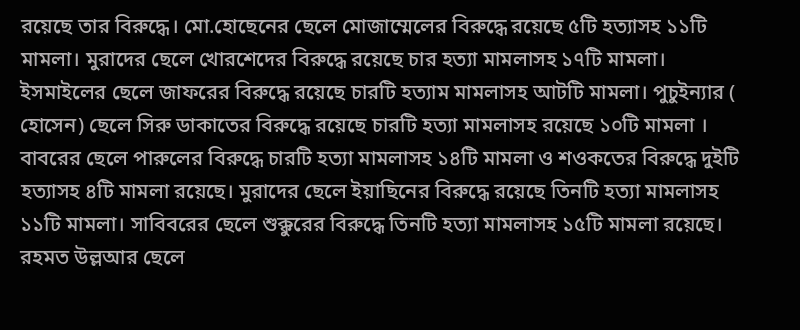রয়েছে তার বিরুদ্ধে। মো.হোছেনের ছেলে মোজাম্মেলের বিরুদ্ধে রয়েছে ৫টি হত্যাসহ ১১টি মামলা। মুরাদের ছেলে খোরশেদের বিরুদ্ধে রয়েছে চার হত্যা মামলাসহ ১৭টি মামলা। ইসমাইলের ছেলে জাফরের বিরুদ্ধে রয়েছে চারটি হত্যাম মামলাসহ আটটি মামলা। পুচুইন্যার ( হোসেন) ছেলে সিরু ডাকাতের বিরুদ্ধে রয়েছে চারটি হত্যা মামলাসহ রয়েছে ১০টি মামলা । বাবরের ছেলে পারুলের বিরুদ্ধে চারটি হত্যা মামলাসহ ১৪টি মামলা ও শওকতের বিরুদ্ধে দুইটি হত্যাসহ ৪টি মামলা রয়েছে। মুরাদের ছেলে ইয়াছিনের বিরুদ্ধে রয়েছে তিনটি হত্যা মামলাসহ ১১টি মামলা। সাবিবরের ছেলে শুক্কুরের বিরুদ্ধে তিনটি হত্যা মামলাসহ ১৫টি মামলা রয়েছে। রহমত উল্লআর ছেলে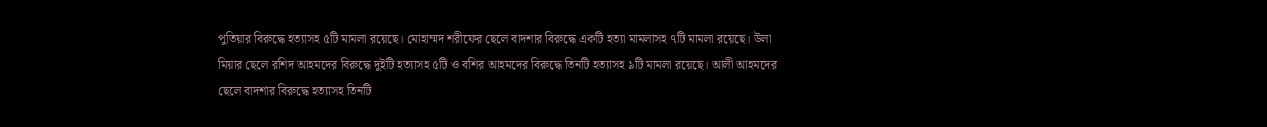পুতিয়ার বিরুদ্ধে হত্যাসহ ৫টি মামলা রয়েছে। মোহাম্মদ শরীফের ছেলে বাদশার বিরুদ্ধে একটি হত্যা মামলাসহ ৭টি মামলা রয়েছে। উলা মিয়ার ছেলে রশিদ আহমদের বিরুদ্ধে দুইটি হত্যাসহ ৫টি ও বশির আহমদের বিরুদ্ধে তিনটি হত্যাসহ ৯টি মামলা রয়েছে। আলী আহমদের ছেলে বাদশার বিরুদ্ধে হত্যাসহ তিনটি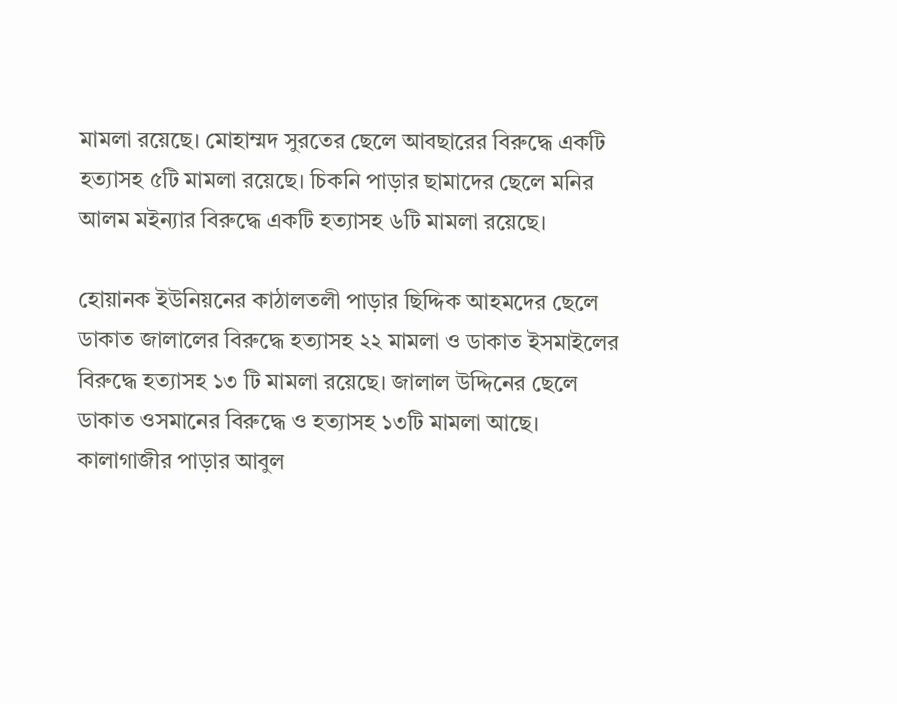মামলা রয়েছে। মোহাম্মদ সুরতের ছেলে আবছারের বিরুদ্ধে একটি হত্যাসহ ৫টি মামলা রয়েছে। চিকনি পাড়ার ছামাদের ছেলে মনির আলম মইন্যার বিরুদ্ধে একটি হত্যাসহ ৬টি মামলা রয়েছে।

হোয়ানক ইউনিয়নের কাঠালতলী পাড়ার ছিদ্দিক আহমদের ছেলে ডাকাত জালালের বিরুদ্ধে হত্যাসহ ২২ মামলা ও ডাকাত ইসমাইলের বিরুদ্ধে হত্যাসহ ১৩ টি মামলা রয়েছে। জালাল উদ্দিনের ছেলে ডাকাত ওসমানের বিরুদ্ধে ও হত্যাসহ ১৩টি মামলা আছে। কালাগাজীর পাড়ার আবুল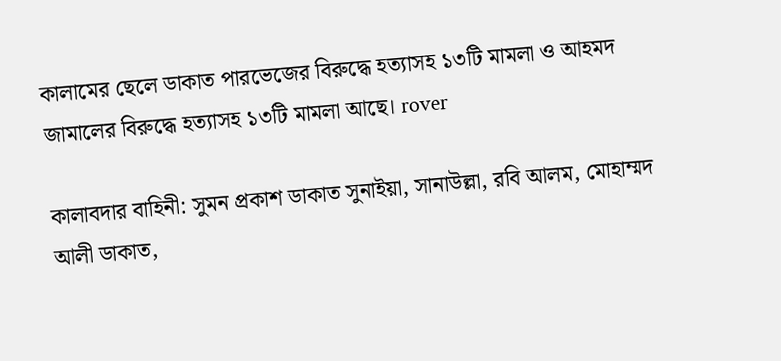কালামের ছেলে ডাকাত পারভেজের বিরুদ্ধে হত্যাসহ ১৩টি মামলা ও আহমদ জামালের বিরুদ্ধে হত্যাসহ ১৩টি মামলা আছে। rover

কালাবদার বাহিনী: সুমন প্রকাশ ডাকাত সুনাইয়া, সানাউল্লা, রবি আলম, মোহাম্মদ আলী ডাকাত,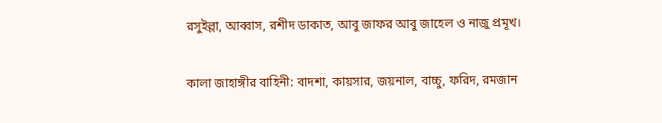রসুইল্লা, আব্বাস, রশীদ ডাকাত, আবু জাফর আবু জাহেল ও নাজু প্রমূখ।

কালা জাহাঙ্গীর বাহিনী: বাদশা, কায়সার, জয়নাল, বাচ্চু, ফরিদ, রমজান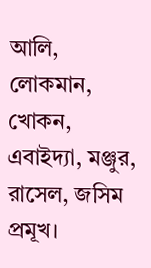আলি, লোকমান, খোকন, এবাইদ্যা, মঞ্জুর, রাসেল, জসিম প্রমূখ।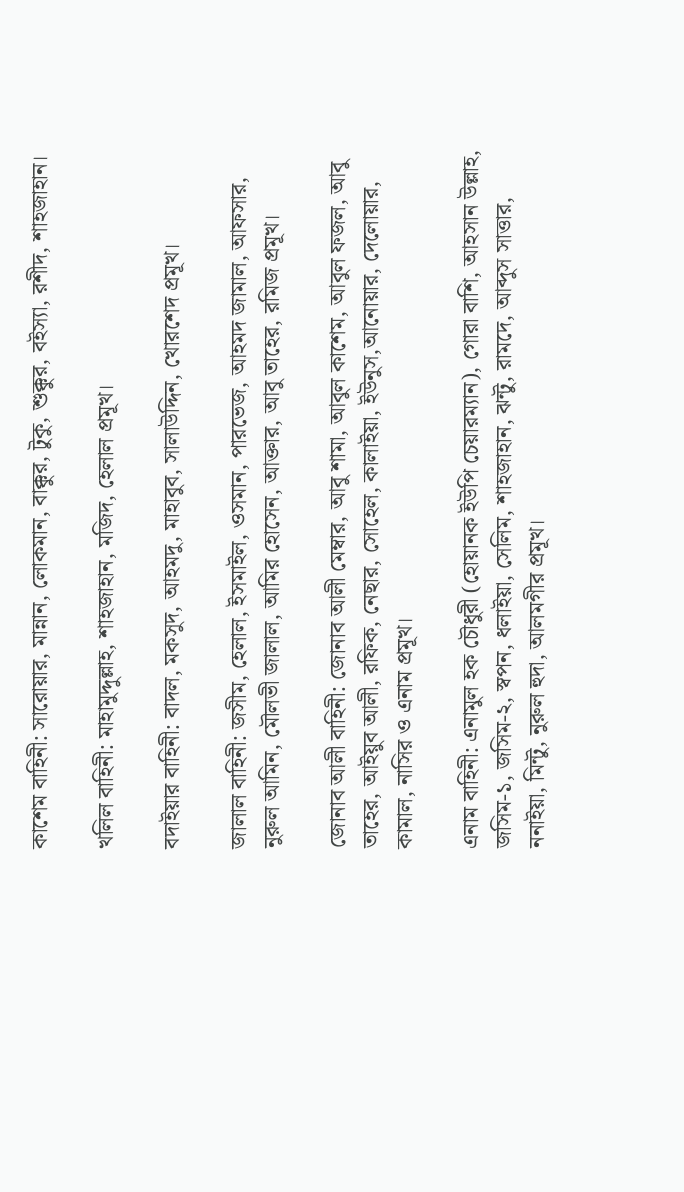কাশেম বাহিনী: সারোয়ার, মান্নান, লোকমান, বাক্কুর, টুকু, শুক্কুর, বইস্যা, রশীদ, শাহজাহান।

খলিল বাহিনী: মাহামুদ্দুল্লাহ, শাহজাহান, মজিদ, হেলাল প্রমূখ।

বদাইয়ার বাহিনী: বাদল, মকসুদ, আহমদু, মাহাবুব, সালাউদ্দিন, খোরশেদ প্রমূখ।

জালাল বাহিনী: জসীম, হেলাল, ইসমাইল, ওসমান, পারভেজ, আহমদ জামাল, আফসার, নুরুল আমিন, মৌলভী জালাল, আমির হোসেন, আক্তার, আবু তাহের, রমিজ প্রমূখ।

জোনাব আলী বাহিনী: জোনাব আলী মেম্বার, আবু শামা, আবুল কাশেম, আবুল ফজল, আবু তাহের, আইয়ুব আলী, রফিক, নেছার, সোহেল, কালাইয়া, ইউনুস,আনোয়ার, দেলোয়ার, কামাল, নাসির ও এনাম প্রমূখ।

এনাম বাহিনী: এনামুল হক চৌধুরী (হোয়ানক ইউপি চেয়ারম্যান), গোরা বাশি, আহসান উল্লাহ, জসিম-১, জসিম-২, স্বপন, ধলাইয়া, সেলিম, শাহজাহান, ঝন্টু, রামদে, আব্দুস সাত্তার, ননাইয়া, মিন্টু, নুরুল হুদা, আলমগীর প্রমূখ।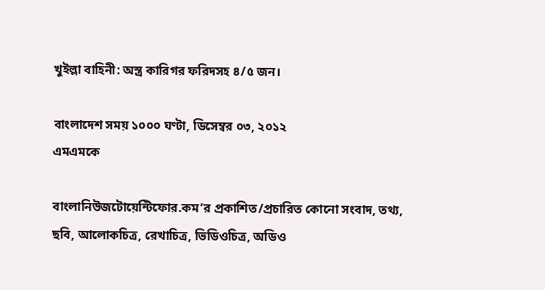খুইল্লা বাহিনী: অস্ত্র কারিগর ফরিদসহ ৪/৫ জন।

বাংলাদেশ সময় ১০০০ ঘণ্টা, ডিসেম্বর ০৩, ২০১২
এমএমকে

বাংলানিউজটোয়েন্টিফোর.কম’র প্রকাশিত/প্রচারিত কোনো সংবাদ, তথ্য, ছবি, আলোকচিত্র, রেখাচিত্র, ভিডিওচিত্র, অডিও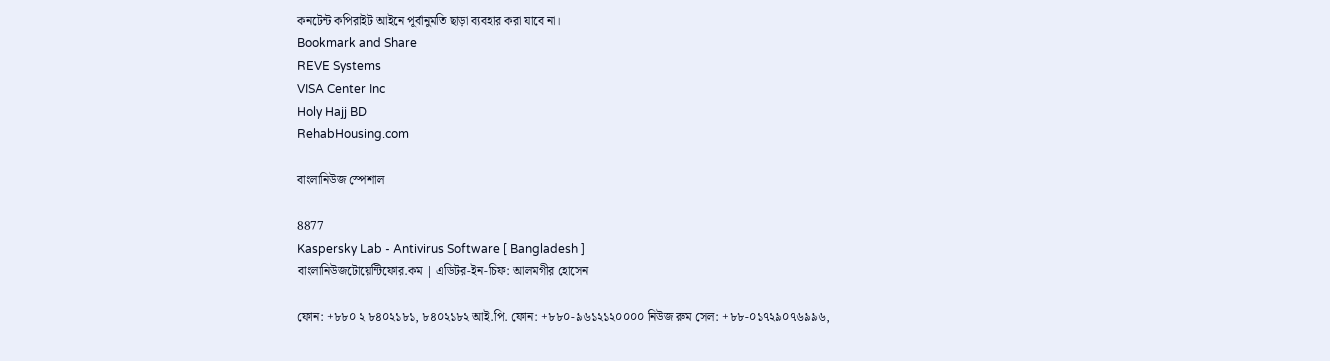কনটেন্ট কপিরাইট আইনে পূর্বানুমতি ছাড়া ব্যবহার করা যাবে না।
Bookmark and Share
REVE Systems
VISA Center Inc
Holy Hajj BD
RehabHousing.com

বাংলানিউজ স্পেশাল

8877
Kaspersky Lab - Antivirus Software [ Bangladesh ]
বাংলানিউজটোয়েন্টিফোর.কম | এডিটর-ইন-চিফ: আলমগীর হোসেন

ফোন: +৮৮০ ২ ৮৪০২১৮১, ৮৪০২১৮২ আই.পি. ফোন: +৮৮০-৯৬১২১২০০০০ নিউজ রুম সেল: +৮৮-০১৭২৯০৭৬৯৯৬,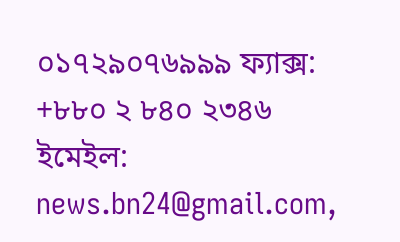০১৭২৯০৭৬৯৯৯ ফ্যাক্স: +৮৮০ ২ ৮৪০ ২৩৪৬
ইমেইল: news.bn24@gmail.com,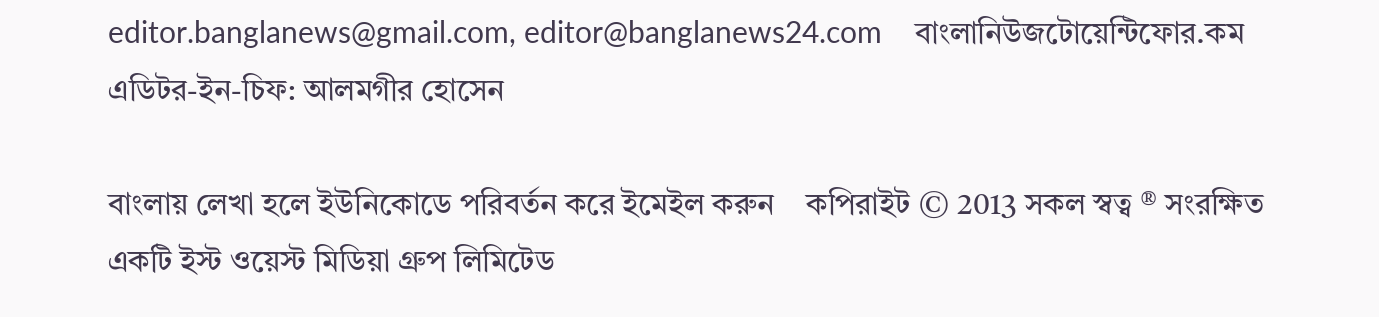editor.banglanews@gmail.com, editor@banglanews24.com    বাংলানিউজটোয়েন্টিফোর.কম    এডিটর-ইন-চিফ: আলমগীর হোসেন

বাংলায় লেখা হলে ইউনিকোডে পরিবর্তন করে ইমেইল করুন    কপিরাইট © 2013 সকল স্বত্ব ® সংরক্ষিত    একটি ইস্ট ওয়েস্ট মিডিয়া গ্রুপ লিমিটেড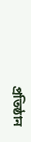প্রতিষ্ঠান